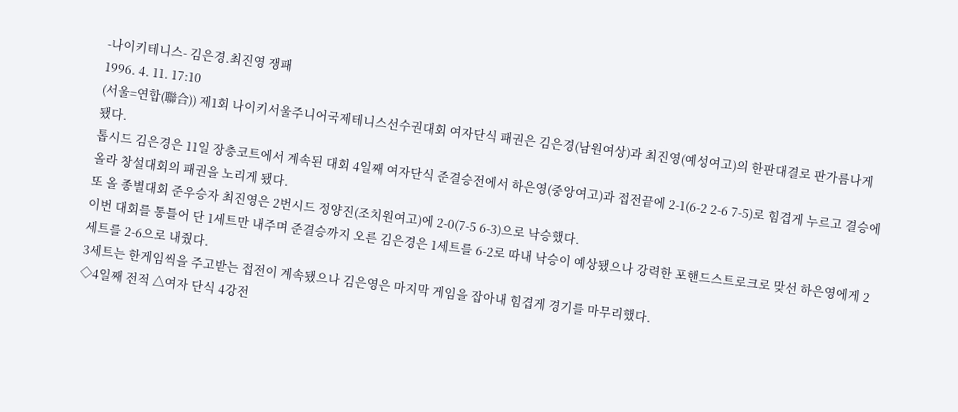-나이키테니스- 김은경.최진영 쟁패
1996. 4. 11. 17:10
(서울=연합(聯合)) 제1회 나이키서울주니어국제테니스선수권대회 여자단식 패권은 김은경(남원여상)과 최진영(예성여고)의 한판대결로 판가름나게 됐다.
톱시드 김은경은 11일 장충코트에서 계속된 대회 4일째 여자단식 준결승전에서 하은영(중앙여고)과 접전끝에 2-1(6-2 2-6 7-5)로 힘겹게 누르고 결승에 올라 창설대회의 패권을 노리게 됐다.
또 올 종별대회 준우승자 최진영은 2번시드 정양진(조치원여고)에 2-0(7-5 6-3)으로 낙승했다.
이번 대회를 통틀어 단 1세트만 내주며 준결승까지 오른 김은경은 1세트를 6-2로 따내 낙승이 예상됐으나 강력한 포핸드스트로크로 맞선 하은영에게 2세트를 2-6으로 내줬다.
3세트는 한게임씩을 주고받는 접전이 계속됐으나 김은영은 마지막 게임을 잡아내 힘겹게 경기를 마무리했다.
◇4일째 전적 △여자 단식 4강전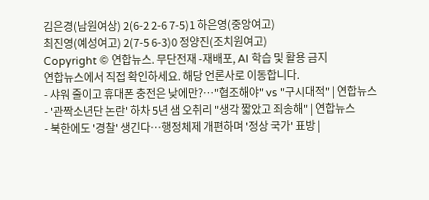김은경(남원여상) 2(6-2 2-6 7-5)1 하은영(중앙여고)
최진영(예성여고) 2(7-5 6-3)0 정양진(조치원여고)
Copyright © 연합뉴스. 무단전재 -재배포, AI 학습 및 활용 금지
연합뉴스에서 직접 확인하세요. 해당 언론사로 이동합니다.
- 샤워 줄이고 휴대폰 충전은 낮에만?…"협조해야" vs "구시대적" | 연합뉴스
- '관짝소년단 논란' 하차 5년 샘 오취리 "생각 짧았고 죄송해" | 연합뉴스
- 북한에도 '경찰' 생긴다…행정체제 개편하며 '정상 국가' 표방 |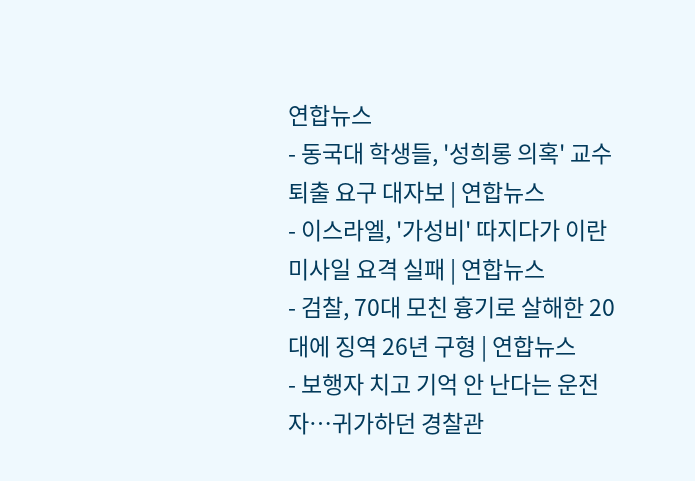연합뉴스
- 동국대 학생들, '성희롱 의혹' 교수 퇴출 요구 대자보 | 연합뉴스
- 이스라엘, '가성비' 따지다가 이란 미사일 요격 실패 | 연합뉴스
- 검찰, 70대 모친 흉기로 살해한 20대에 징역 26년 구형 | 연합뉴스
- 보행자 치고 기억 안 난다는 운전자…귀가하던 경찰관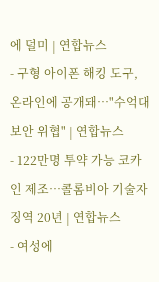에 덜미 | 연합뉴스
- 구형 아이폰 해킹 도구, 온라인에 공개돼…"수억대 보안 위협" | 연합뉴스
- 122만명 투약 가능 코카인 제조…콜롬비아 기술자 징역 20년 | 연합뉴스
- 여성에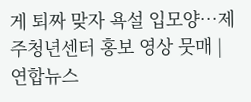게 퇴짜 맞자 욕설 입모양…제주청년센터 홍보 영상 뭇매 | 연합뉴스